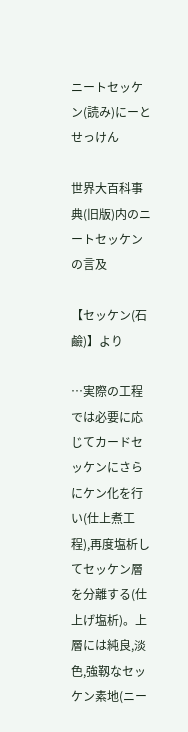ニートセッケン(読み)にーとせっけん

世界大百科事典(旧版)内のニートセッケンの言及

【セッケン(石鹼)】より

…実際の工程では必要に応じてカードセッケンにさらにケン化を行い(仕上煮工程),再度塩析してセッケン層を分離する(仕上げ塩析)。上層には純良,淡色,強靱なセッケン素地(ニー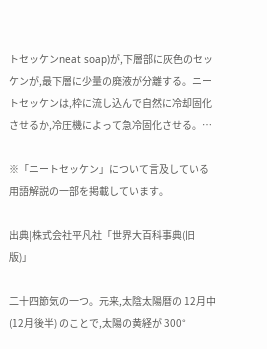トセッケンneat soap)が,下層部に灰色のセッケンが,最下層に少量の廃液が分離する。ニートセッケンは,枠に流し込んで自然に冷却固化させるか,冷圧機によって急冷固化させる。…

※「ニートセッケン」について言及している用語解説の一部を掲載しています。

出典|株式会社平凡社「世界大百科事典(旧版)」

二十四節気の一つ。元来,太陰太陽暦の 12月中 (12月後半) のことで,太陽の黄経が 300°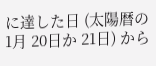に達した日 (太陽暦の1月 20日か 21日) から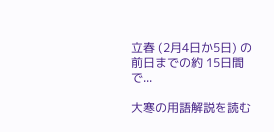立春 (2月4日か5日) の前日までの約 15日間で...

大寒の用語解説を読む